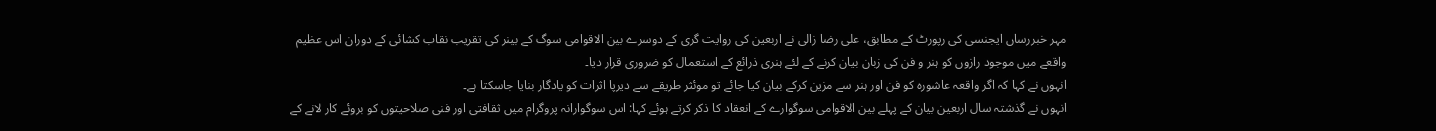مہر خبررساں ایجنسی کی رپورٹ کے مطابق، علی رضا زالی نے اربعین کی روایت گری کے دوسرے بین الاقوامی سوگ کے بینر کی تقریب نقاب کشائی کے دوران اس عظیم واقعے میں موجود رازوں کو ہنر و فن کی زبان بیان کرنے کے لئے ہنری ذرائع کے استعمال کو ضروری قرار دیا۔
انہوں نے کہا کہ اگر واقعہ عاشورہ کو فن اور ہنر سے مزین کرکے بیان کیا جائے تو موئثر طریقے سے دیرپا اثرات کو یادگار بنایا جاسکتا ہے۔
انہوں نے گذشتہ سال اربعین بیان کے پہلے بین الاقوامی سوگوارے کے انعقاد کا ذکر کرتے ہوئے کہا: اس سوگوارانہ پروگرام میں ثقافتی اور فنی صلاحیتوں کو بروئے کار لانے کے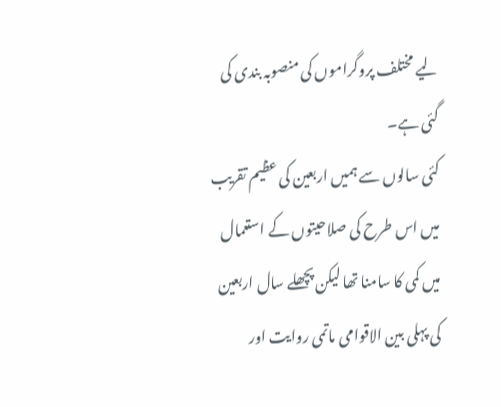لیے مختلف پروگراموں کی منصوبہ بندی کی گئی ہے۔
کئی سالوں سے ہمیں اربعین کی عظیم تقریب میں اس طرح کی صلاحیتوں کے استعمال میں کمی کا سامنا تھا لیکن پچھلے سال اربعین کی پہلی بین الاقوامی ماتمی روایت اور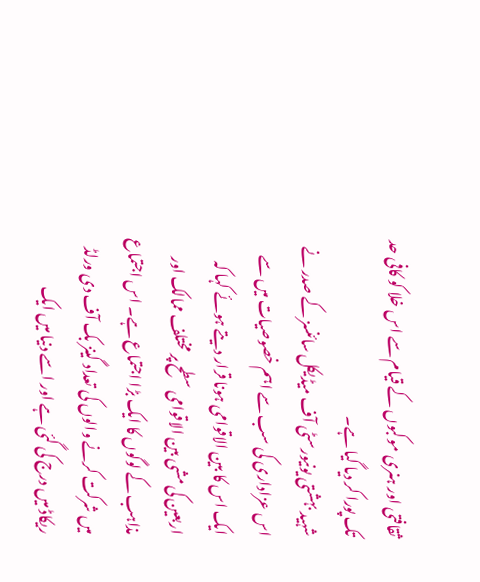ثقافتی اور ہنری موکبوں کے قیام سے اس خلا کو کافی حد تک پورا کر دیا گیا ہے۔
شہید بہشتی یونیورسٹی آف میڈیکل سائنسز کے صدر نے اس عزاداری کی سب سے اہم خصوصیات میں سے ایک اس کا بین الاقوامی ہونا قرار دیتے ہوئے کہا کہ اربعین کی مشی بین الاقوامی سطح پر مختلف ممالک اور مذاہب کے لوگوں کا ایک بڑا اجتماع ہے۔ اس اجتماع میں شرکت کرنے والوں کی تعداد گینز بک آف دی ورلڈ ریکاڈ میں درج کی گئی ہے اور اسے دنیا میں ایک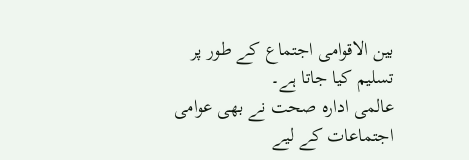بین الاقوامی اجتماع کے طور پر تسلیم کیا جاتا ہے۔
عالمی ادارہ صحت نے بھی عوامی اجتماعات کے لیے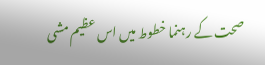صحت کے رہنما خطوط میں اس عظیم مشی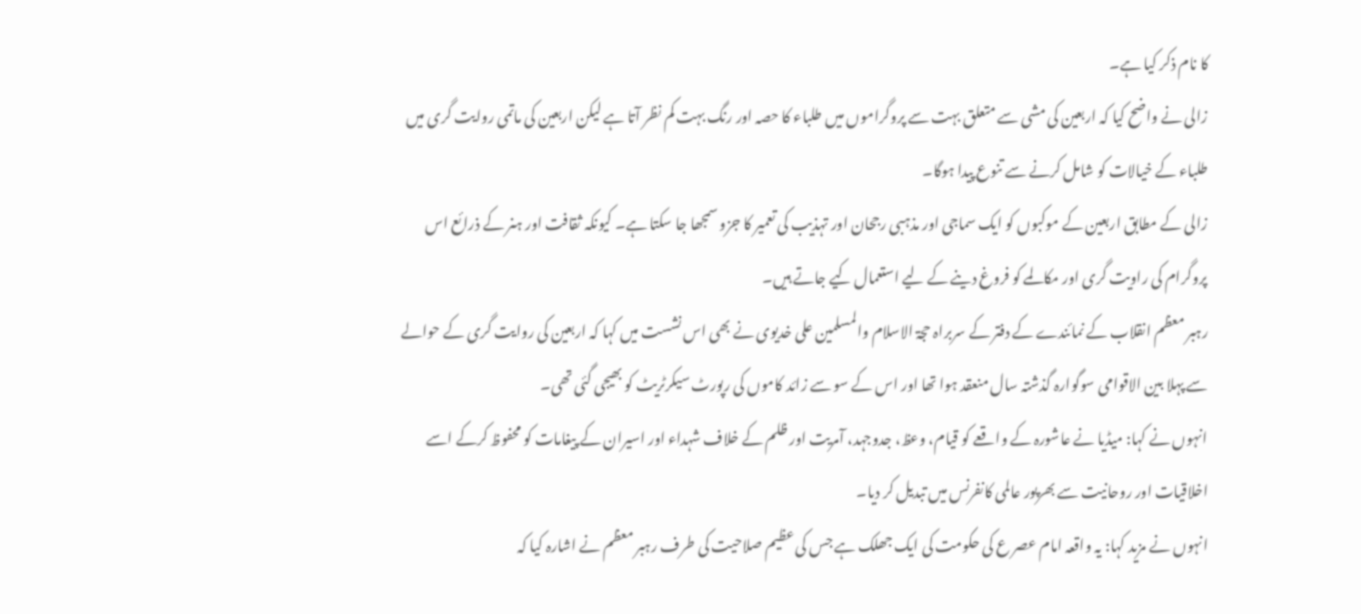کا نام ذکر کیا ہے۔
زالی نے واضح کیا کہ اربعین کی مشی سے متعلق بہت سے پروگراموں میں طلباء کا حصہ اور رنگ بہت کم نظر آتا ہے لیکن اربعین کی ماتمی روایت گری میں طلباء کے خیالات کو شامل کرنے سے تنوع پیدا ہوگا۔
زالی کے مطابق اربعین کے موکبوں کو ایک سماجی اور مذہبی رجحان اور تہذیب کی تعمیر کا جزو سمجھا جا سکتا ہے۔ کیونکہ ثقافت اور ہنر کے ذرائع اس پروگرام کی راویت گری اور مکالمے کو فروغ دینے کے لیے استعمال کیے جاتے ہیں۔
رہبر معظم انقلاب کے نمائندے کے دفتر کے سربراہ حجۃ الاسلام والمسلمین علی خدیوی نے بھی اس نشست میں کہا کہ اربعین کی روایت گری کے حوالے سے پہلا بین الاقوامی سوگوارہ گذشتہ سال منعقد ہوا تھا اور اس کے سو سے زائد کاموں کی رپورٹ سیکرٹریٹ کو بھیجی گئی تھی۔
انہوں نے کہا: میڈیا نے عاشورہ کے واقعے کو قیام، وعظ، جدوجہد، آمریت اور ظلم کے خلاف شہداء اور اسیران کے پیغامات کو محفوظ کرکے اسے اخلاقیات اور روحانیت سے بھرپور عالمی کانفرنس میں تبدیل کر دیا۔
انہوں نے مزید کہا: یہ واقعہ امام عصر ع کی حکومت کی ایک جھلک ہے جس کی عظیم صلاحیت کی طرف رہبر معظم نے اشارہ کیا کہ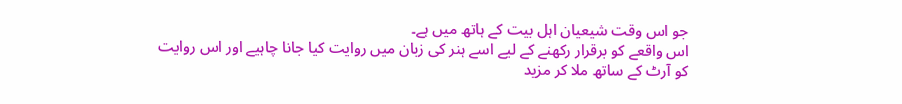جو اس وقت شیعیان اہل بیت کے ہاتھ میں ہے۔
اس واقعے کو برقرار رکھنے کے لیے اسے ہنر کی زبان میں روایت کیا جانا چاہیے اور اس روایت کو آرٹ کے ساتھ ملا کر مزید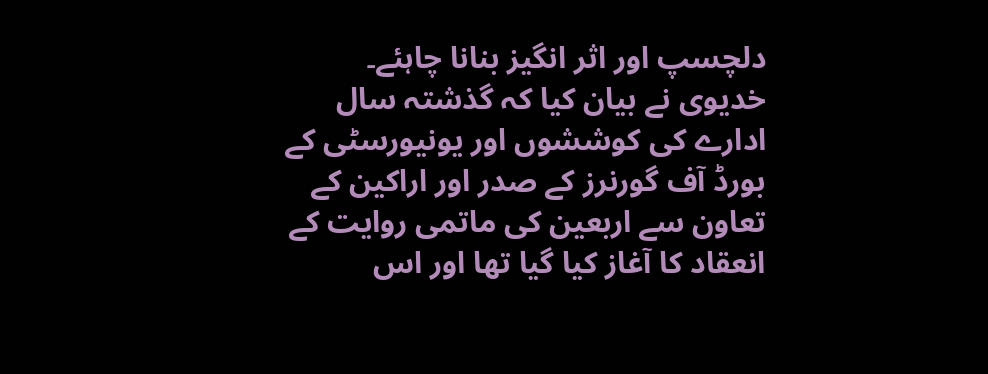دلچسپ اور اثر انگیز بنانا چاہئے۔
خدیوی نے بیان کیا کہ گذشتہ سال ادارے کی کوششوں اور یونیورسٹی کے بورڈ آف گورنرز کے صدر اور اراکین کے تعاون سے اربعین کی ماتمی روایت کے انعقاد کا آغاز کیا گیا تھا اور اس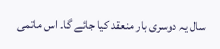سال یہ دوسری بار منعقد کیا جائے گا۔ اس ماتمی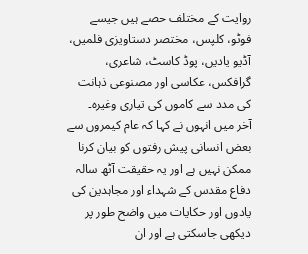روایت کے مختلف حصے ہیں جیسے فوٹو، کلپس، مختصر دستاویزی فلمیں، آڈیو یادیں، پوڈ کاسٹ، شاعری، گرافکس، عکاسی اور مصنوعی ذہانت کی مدد سے کاموں کی تیاری وغیرہ۔
آخر میں انہوں نے کہا کہ عام کیمروں سے بعض انسانی پیش رفتوں کو بیان کرنا ممکن نہیں ہے اور یہ حقیقت آٹھ سالہ دفاع مقدس کے شہداء اور مجاہدین کی یادوں اور حکایات میں واضح طور پر دیکھی جاسکتی ہے اور ان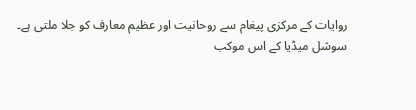روایات کے مرکزی پیغام سے روحانیت اور عظیم معارف کو جلا ملتی ہے۔
سوشل میڈیا کے اس موکب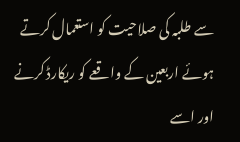سے طلبہ کی صلاحیت کو استعمال کرتے ہوئے اربعین کے واقعے کو ریکارڈ کرنے اور اسے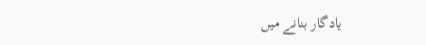یادگار بنانے میں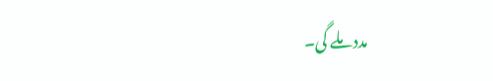مدد ملے گی۔